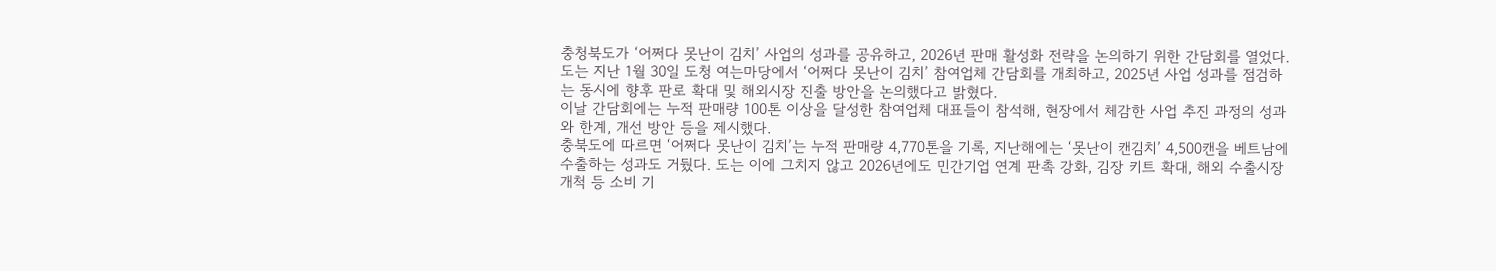충청북도가 ‘어쩌다 못난이 김치’ 사업의 성과를 공유하고, 2026년 판매 활성화 전략을 논의하기 위한 간담회를 열었다.
도는 지난 1월 30일 도청 여는마당에서 ‘어쩌다 못난이 김치’ 참여업체 간담회를 개최하고, 2025년 사업 성과를 점검하는 동시에 향후 판로 확대 및 해외시장 진출 방안을 논의했다고 밝혔다.
이날 간담회에는 누적 판매량 100톤 이상을 달성한 참여업체 대표들이 참석해, 현장에서 체감한 사업 추진 과정의 성과와 한계, 개선 방안 등을 제시했다.
충북도에 따르면 ‘어쩌다 못난이 김치’는 누적 판매량 4,770톤을 기록, 지난해에는 ‘못난이 캔김치’ 4,500캔을 베트남에 수출하는 성과도 거뒀다. 도는 이에 그치지 않고 2026년에도 민간기업 연계 판촉 강화, 김장 키트 확대, 해외 수출시장 개척 등 소비 기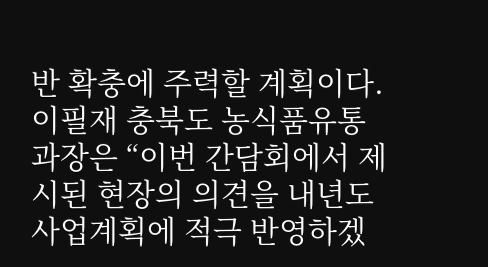반 확충에 주력할 계획이다.
이필재 충북도 농식품유통과장은 “이번 간담회에서 제시된 현장의 의견을 내년도 사업계획에 적극 반영하겠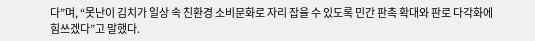다”며, “못난이 김치가 일상 속 친환경 소비문화로 자리 잡을 수 있도록 민간 판촉 확대와 판로 다각화에 힘쓰겠다”고 말했다.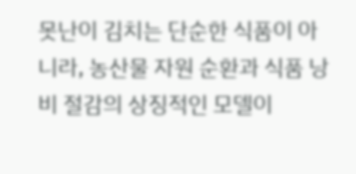못난이 김치는 단순한 식품이 아니라, 농산물 자원 순환과 식품 낭비 절감의 상징적인 모델이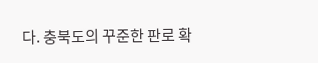다. 충북도의 꾸준한 판로 확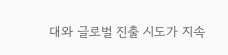대와 글로벌 진출 시도가 지속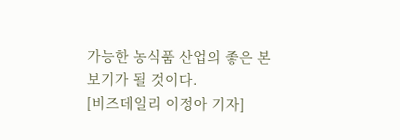가능한 농식품 산업의 좋은 본보기가 될 것이다.
[비즈데일리 이정아 기자]